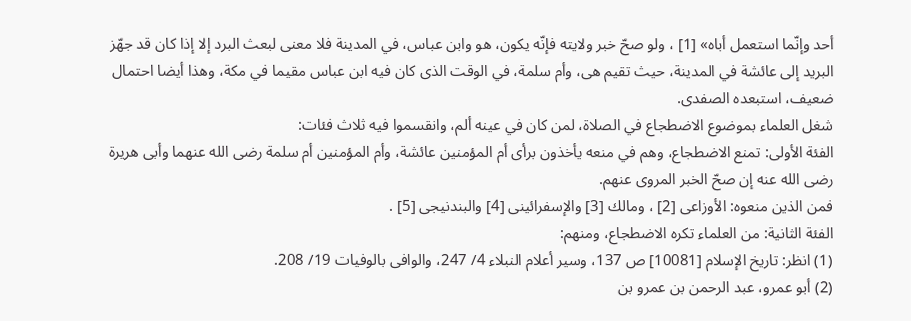أحد وإنّما استعمل أباه» [1] ، ولو صحّ خبر ولايته فإنّه يكون، هو وابن عباس، في المدينة فلا معنى لبعث البرد إلا إذا كان قد جهّز البريد إلى عائشة في المدينة، حيث تقيم هى، وأم سلمة، في الوقت الذى كان فيه ابن عباس مقيما في مكة، وهذا أيضا احتمال ضعيف، استبعده الصفدى.
شغل العلماء بموضوع الاضطجاع في الصلاة، لمن كان في عينه ألم، وانقسموا فيه ثلاث فئات:
الفئة الأولى: تمنع الاضطجاع، وهم في منعه يأخذون برأى أم المؤمنين عائشة، وأم المؤمنين أم سلمة رضى الله عنهما وأبى هريرة رضى الله عنه إن صحّ الخبر المروى عنهم.
فمن الذين منعوه: الأوزاعى [2] ، ومالك [3] والإسفرائينى [4] والبندنيجى [5] .
الفئة الثانية: من العلماء تكره الاضطجاع، ومنهم:
(1) انظر: تاريخ الإسلام [10081] ص 137، وسير أعلام النبلاء 4/ 247، والوافى بالوفيات 19/ 208.
(2) أبو عمرو، عبد الرحمن بن عمرو بن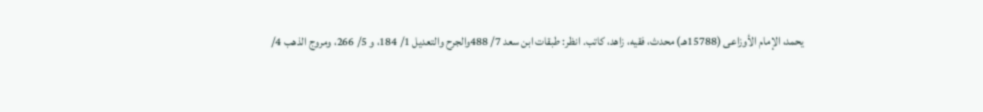يحمد، الإمام الأوزاعى (15788هـ) محدث، فقيه، زاهد، كاتب. انظر: طبقات ابن سعد 7/ 488والجرح والتعديل 1/ 184، و 5/ 266، ومروج الذهب 4/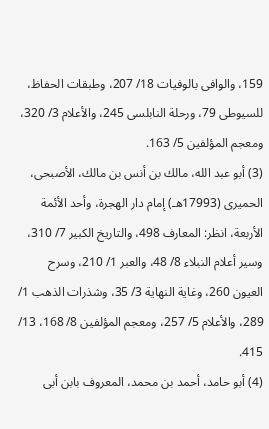159، والوافى بالوفيات 18/ 207، وطبقات الحفاظ، للسيوطى 79، ورحلة النابلسى 245، والأعلام 3/ 320، ومعجم المؤلفين 5/ 163.
(3) أبو عبد الله، مالك بن أنس بن مالك، الأصبحى، الحميرى (17993هـ) إمام دار الهجرة، وأحد الأئمة الأربعة، انظر: المعارف 498، والتاريخ الكبير 7/ 310، وسير أعلام النبلاء 8/ 48، والعبر 1/ 210، وسرح العيون 260، وغاية النهاية 3/ 35، وشذرات الذهب 1/ 289، والأعلام 5/ 257، ومعجم المؤلفين 8/ 168، 13/ 415.
(4) أبو حامد، أحمد بن محمد، المعروف بابن أبى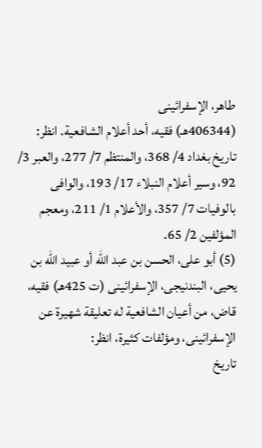طاهر، الإسفرائينى
(406344هـ) فقيه، أحد أعلام الشافعية. انظر: تاريخ بغداد 4/ 368، والمنتظم 7/ 277، والعبر 3/ 92، وسير أعلام النبلاء 17/ 193، والوافى بالوفيات 7/ 357، والأعلام 1/ 211، ومعجم المؤلفين 2/ 65.
(5) أبو على، الحسن بن عبد الله أو عبيد الله بن يحيى، البندنيجى، الإسفرائينى (ت 425هـ) فقيه، قاض، من أعيان الشافعية له تعليقة شهيرة عن الإسفرائينى، ومؤلفات كثيرة، انظر:
تاريخ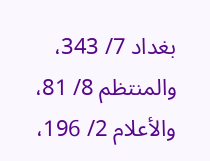بغداد 7/ 343، والمنتظم 8/ 81، والأعلام 2/ 196،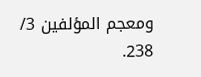ومعجم المؤلفين 3/ 238.